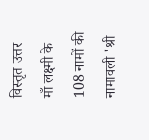विस्तृत उत्तर
माँ लक्ष्मी के 108 नामों की नामावली 'श्री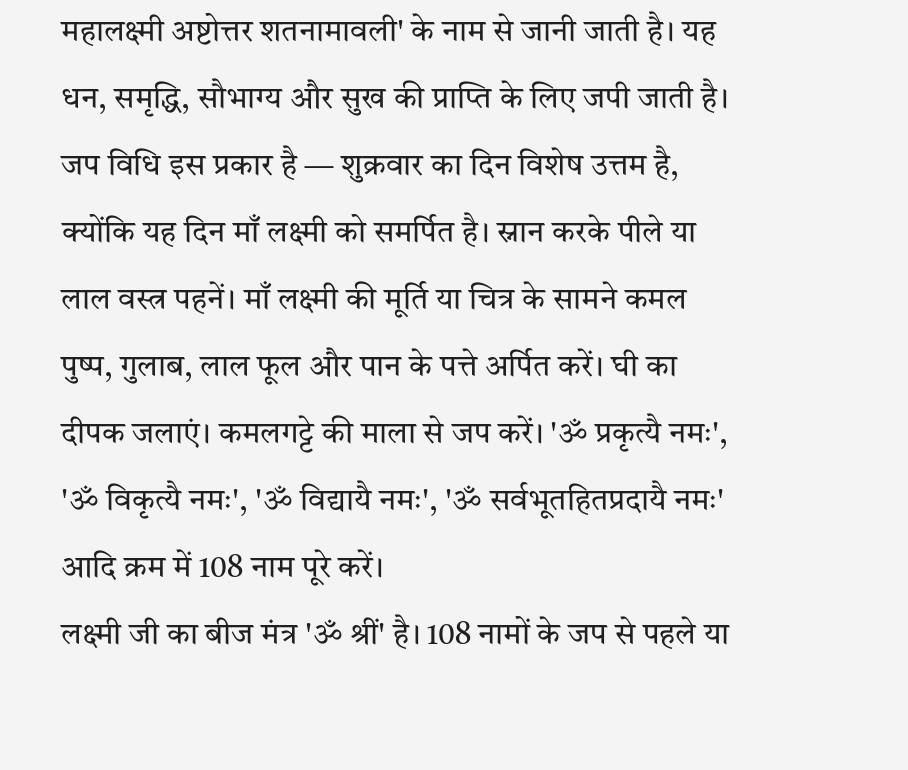महालक्ष्मी अष्टोत्तर शतनामावली' के नाम से जानी जाती है। यह धन, समृद्धि, सौभाग्य और सुख की प्राप्ति के लिए जपी जाती है।
जप विधि इस प्रकार है — शुक्रवार का दिन विशेष उत्तम है, क्योंकि यह दिन माँ लक्ष्मी को समर्पित है। स्नान करके पीले या लाल वस्त्र पहनें। माँ लक्ष्मी की मूर्ति या चित्र के सामने कमल पुष्प, गुलाब, लाल फूल और पान के पत्ते अर्पित करें। घी का दीपक जलाएं। कमलगट्टे की माला से जप करें। 'ॐ प्रकृत्यै नमः', 'ॐ विकृत्यै नमः', 'ॐ विद्यायै नमः', 'ॐ सर्वभूतहितप्रदायै नमः' आदि क्रम में 108 नाम पूरे करें।
लक्ष्मी जी का बीज मंत्र 'ॐ श्रीं' है। 108 नामों के जप से पहले या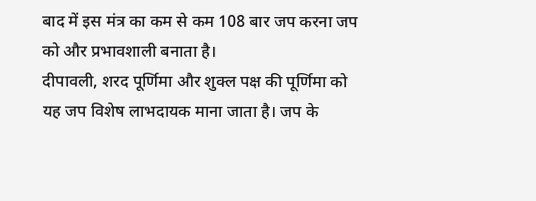बाद में इस मंत्र का कम से कम 108 बार जप करना जप को और प्रभावशाली बनाता है।
दीपावली, शरद पूर्णिमा और शुक्ल पक्ष की पूर्णिमा को यह जप विशेष लाभदायक माना जाता है। जप के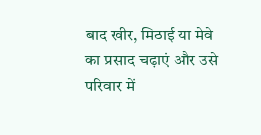बाद खीर, मिठाई या मेवे का प्रसाद चढ़ाएं और उसे परिवार में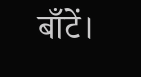बाँटें।